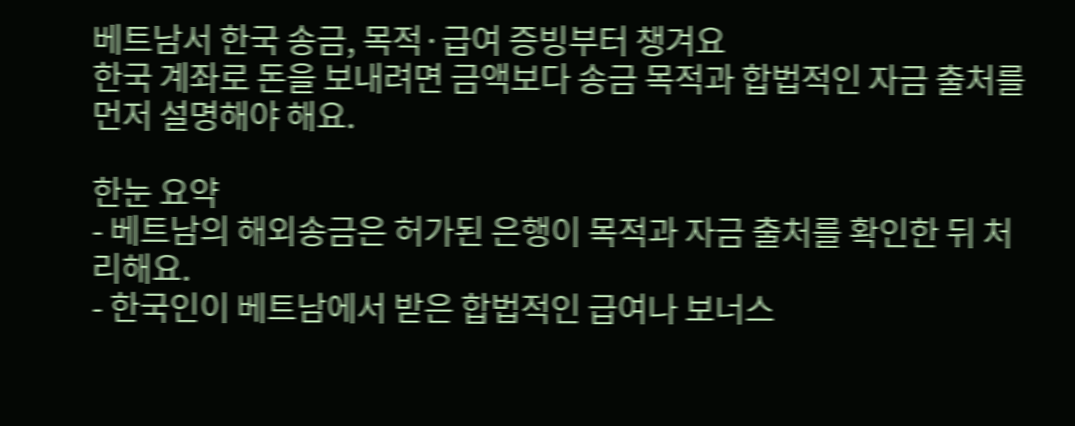베트남서 한국 송금, 목적·급여 증빙부터 챙겨요
한국 계좌로 돈을 보내려면 금액보다 송금 목적과 합법적인 자금 출처를 먼저 설명해야 해요.

한눈 요약
- 베트남의 해외송금은 허가된 은행이 목적과 자금 출처를 확인한 뒤 처리해요.
- 한국인이 베트남에서 받은 합법적인 급여나 보너스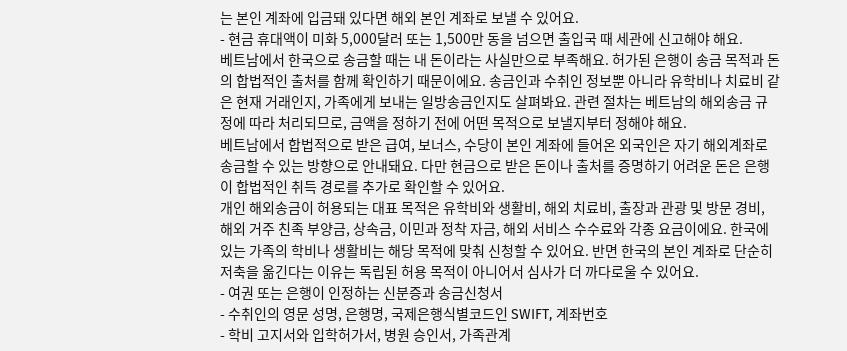는 본인 계좌에 입금돼 있다면 해외 본인 계좌로 보낼 수 있어요.
- 현금 휴대액이 미화 5,000달러 또는 1,500만 동을 넘으면 출입국 때 세관에 신고해야 해요.
베트남에서 한국으로 송금할 때는 내 돈이라는 사실만으로 부족해요. 허가된 은행이 송금 목적과 돈의 합법적인 출처를 함께 확인하기 때문이에요. 송금인과 수취인 정보뿐 아니라 유학비나 치료비 같은 현재 거래인지, 가족에게 보내는 일방송금인지도 살펴봐요. 관련 절차는 베트남의 해외송금 규정에 따라 처리되므로, 금액을 정하기 전에 어떤 목적으로 보낼지부터 정해야 해요.
베트남에서 합법적으로 받은 급여, 보너스, 수당이 본인 계좌에 들어온 외국인은 자기 해외계좌로 송금할 수 있는 방향으로 안내돼요. 다만 현금으로 받은 돈이나 출처를 증명하기 어려운 돈은 은행이 합법적인 취득 경로를 추가로 확인할 수 있어요.
개인 해외송금이 허용되는 대표 목적은 유학비와 생활비, 해외 치료비, 출장과 관광 및 방문 경비, 해외 거주 친족 부양금, 상속금, 이민과 정착 자금, 해외 서비스 수수료와 각종 요금이에요. 한국에 있는 가족의 학비나 생활비는 해당 목적에 맞춰 신청할 수 있어요. 반면 한국의 본인 계좌로 단순히 저축을 옮긴다는 이유는 독립된 허용 목적이 아니어서 심사가 더 까다로울 수 있어요.
- 여권 또는 은행이 인정하는 신분증과 송금신청서
- 수취인의 영문 성명, 은행명, 국제은행식별코드인 SWIFT, 계좌번호
- 학비 고지서와 입학허가서, 병원 승인서, 가족관계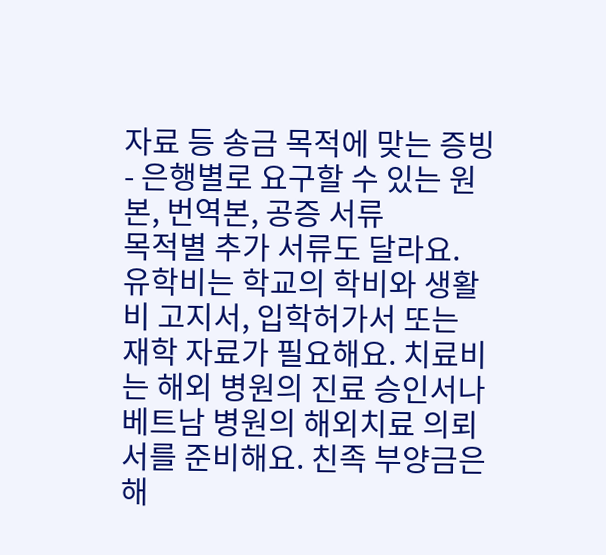자료 등 송금 목적에 맞는 증빙
- 은행별로 요구할 수 있는 원본, 번역본, 공증 서류
목적별 추가 서류도 달라요. 유학비는 학교의 학비와 생활비 고지서, 입학허가서 또는 재학 자료가 필요해요. 치료비는 해외 병원의 진료 승인서나 베트남 병원의 해외치료 의뢰서를 준비해요. 친족 부양금은 해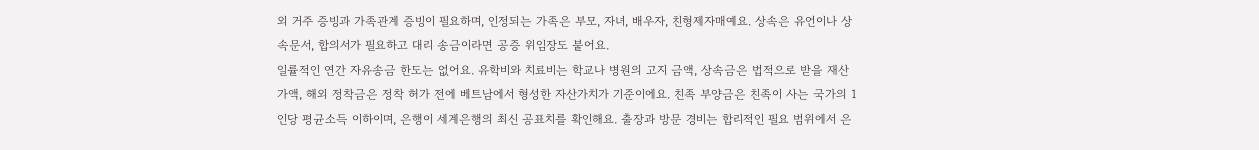외 거주 증빙과 가족관계 증빙이 필요하며, 인정되는 가족은 부모, 자녀, 배우자, 친형제자매예요. 상속은 유언이나 상속문서, 합의서가 필요하고 대리 송금이라면 공증 위임장도 붙어요.
일률적인 연간 자유송금 한도는 없어요. 유학비와 치료비는 학교나 병원의 고지 금액, 상속금은 법적으로 받을 재산가액, 해외 정착금은 정착 허가 전에 베트남에서 형성한 자산가치가 기준이에요. 친족 부양금은 친족이 사는 국가의 1인당 평균소득 이하이며, 은행이 세계은행의 최신 공표치를 확인해요. 출장과 방문 경비는 합리적인 필요 범위에서 은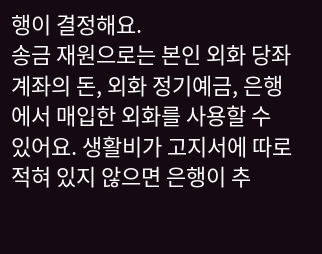행이 결정해요.
송금 재원으로는 본인 외화 당좌계좌의 돈, 외화 정기예금, 은행에서 매입한 외화를 사용할 수 있어요. 생활비가 고지서에 따로 적혀 있지 않으면 은행이 추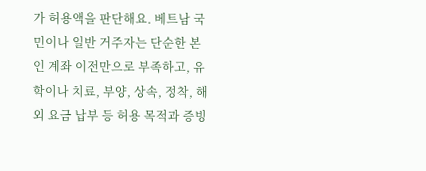가 허용액을 판단해요. 베트남 국민이나 일반 거주자는 단순한 본인 계좌 이전만으로 부족하고, 유학이나 치료, 부양, 상속, 정착, 해외 요금 납부 등 허용 목적과 증빙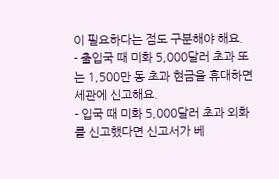이 필요하다는 점도 구분해야 해요.
- 출입국 때 미화 5,000달러 초과 또는 1,500만 동 초과 현금을 휴대하면 세관에 신고해요.
- 입국 때 미화 5,000달러 초과 외화를 신고했다면 신고서가 베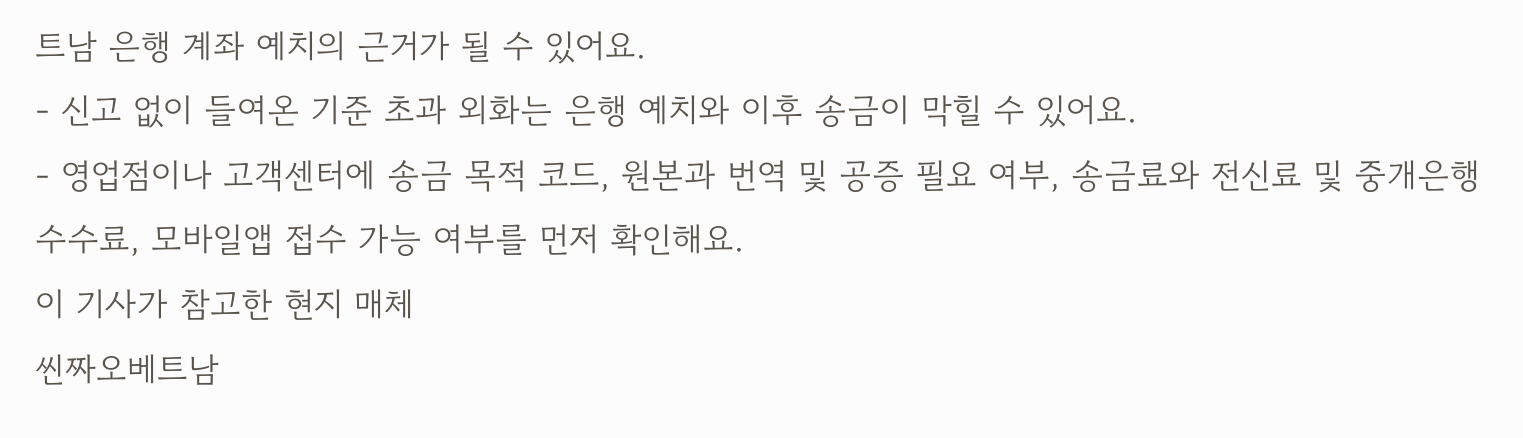트남 은행 계좌 예치의 근거가 될 수 있어요.
- 신고 없이 들여온 기준 초과 외화는 은행 예치와 이후 송금이 막힐 수 있어요.
- 영업점이나 고객센터에 송금 목적 코드, 원본과 번역 및 공증 필요 여부, 송금료와 전신료 및 중개은행 수수료, 모바일앱 접수 가능 여부를 먼저 확인해요.
이 기사가 참고한 현지 매체
씬짜오베트남